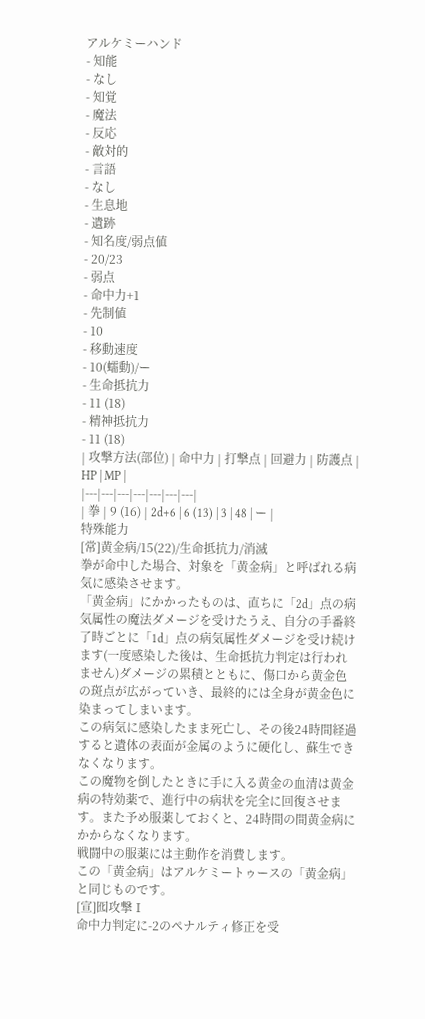アルケミーハンド
- 知能
- なし
- 知覚
- 魔法
- 反応
- 敵対的
- 言語
- なし
- 生息地
- 遺跡
- 知名度/弱点値
- 20/23
- 弱点
- 命中力+1
- 先制値
- 10
- 移動速度
- 10(蠕動)/ー
- 生命抵抗力
- 11 (18)
- 精神抵抗力
- 11 (18)
| 攻撃方法(部位) | 命中力 | 打撃点 | 回避力 | 防護点 | HP | MP |
|---|---|---|---|---|---|---|
| 拳 | 9 (16) | 2d+6 | 6 (13) | 3 | 48 | ー |
特殊能力
[常]黄金病/15(22)/生命抵抗力/消滅
拳が命中した場合、対象を「黄金病」と呼ばれる病気に感染させます。
「黄金病」にかかったものは、直ちに「2d」点の病気属性の魔法ダメージを受けたうえ、自分の手番終了時ごとに「1d」点の病気属性ダメージを受け続けます(一度感染した後は、生命抵抗力判定は行われません)ダメージの累積とともに、傷口から黄金色の斑点が広がっていき、最終的には全身が黄金色に染まってしまいます。
この病気に感染したまま死亡し、その後24時間経過すると遺体の表面が金属のように硬化し、蘇生できなくなります。
この魔物を倒したときに手に入る黄金の血清は黄金病の特効薬で、進行中の病状を完全に回復させます。また予め服薬しておくと、24時間の間黄金病にかからなくなります。
戦闘中の服薬には主動作を消費します。
この「黄金病」はアルケミートゥースの「黄金病」と同じものです。
[宣]囮攻撃Ⅰ
命中力判定に-2のペナルティ修正を受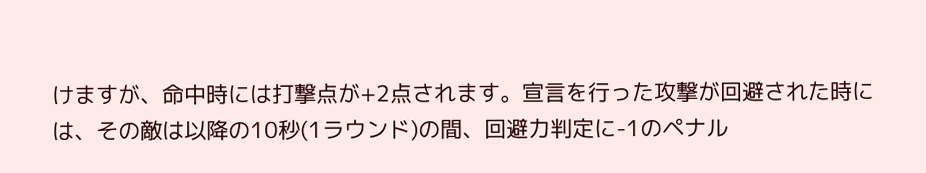けますが、命中時には打撃点が+2点されます。宣言を行った攻撃が回避された時には、その敵は以降の10秒(1ラウンド)の間、回避力判定に-1のペナル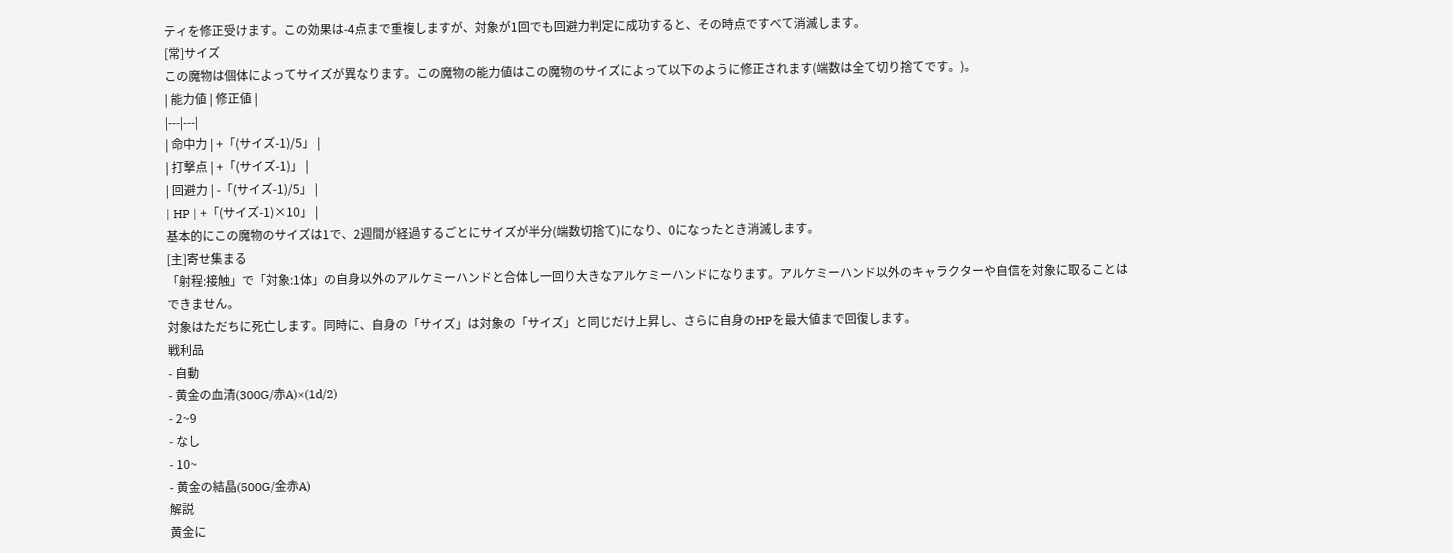ティを修正受けます。この効果は-4点まで重複しますが、対象が1回でも回避力判定に成功すると、その時点ですべて消滅します。
[常]サイズ
この魔物は個体によってサイズが異なります。この魔物の能力値はこの魔物のサイズによって以下のように修正されます(端数は全て切り捨てです。)。
| 能力値 | 修正値 |
|---|---|
| 命中力 | +「(サイズ-1)/5」 |
| 打撃点 | +「(サイズ-1)」 |
| 回避力 | -「(サイズ-1)/5」 |
| HP | +「(サイズ-1)×10」 |
基本的にこの魔物のサイズは1で、2週間が経過するごとにサイズが半分(端数切捨て)になり、0になったとき消滅します。
[主]寄せ集まる
「射程:接触」で「対象:1体」の自身以外のアルケミーハンドと合体し一回り大きなアルケミーハンドになります。アルケミーハンド以外のキャラクターや自信を対象に取ることはできません。
対象はただちに死亡します。同時に、自身の「サイズ」は対象の「サイズ」と同じだけ上昇し、さらに自身のHPを最大値まで回復します。
戦利品
- 自動
- 黄金の血清(300G/赤A)×(1d/2)
- 2~9
- なし
- 10~
- 黄金の結晶(500G/金赤A)
解説
黄金に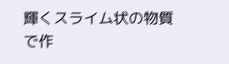輝くスライム状の物質で作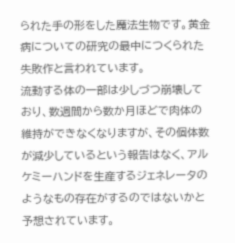られた手の形をした魔法生物です。黄金病についての研究の最中につくられた失敗作と言われています。
流動する体の一部は少しづつ崩壊しており、数週間から数か月ほどで肉体の維持ができなくなりますが、その個体数が減少しているという報告はなく、アルケミーハンドを生産するジェネレータのようなもの存在がするのではないかと予想されています。